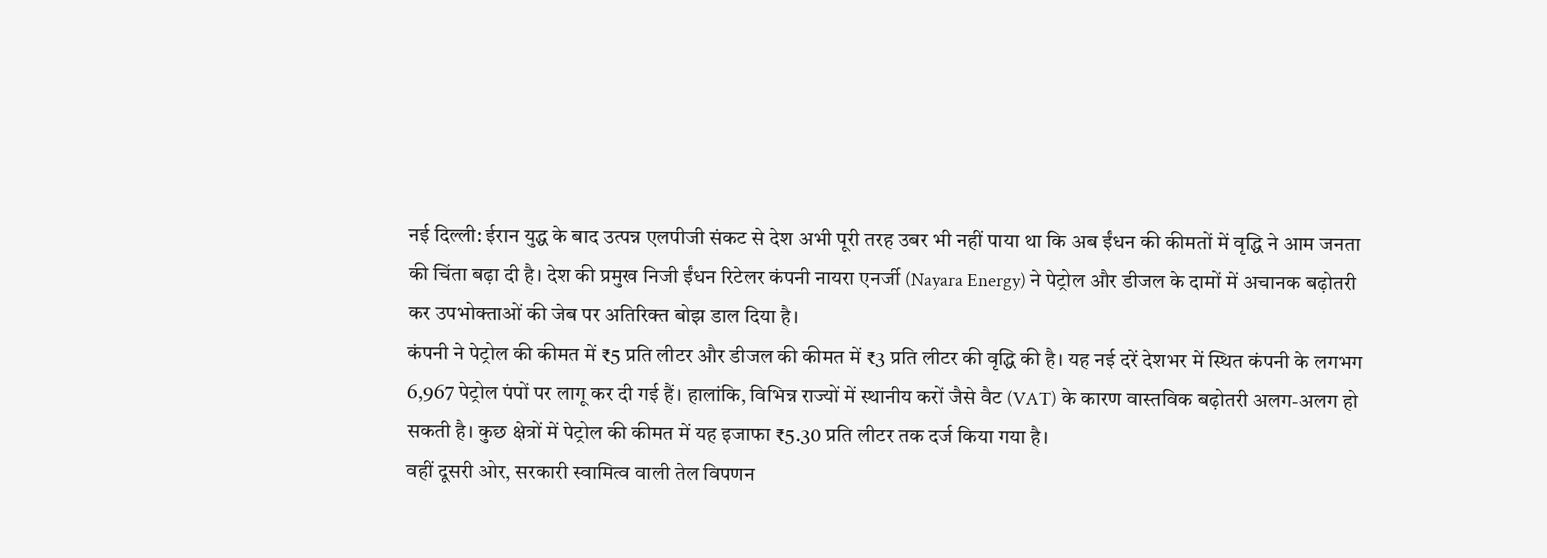नई दिल्ली: ईरान युद्ध के बाद उत्पन्न एलपीजी संकट से देश अभी पूरी तरह उबर भी नहीं पाया था कि अब ईंधन की कीमतों में वृद्धि ने आम जनता की चिंता बढ़ा दी है। देश की प्रमुख निजी ईंधन रिटेलर कंपनी नायरा एनर्जी (Nayara Energy) ने पेट्रोल और डीजल के दामों में अचानक बढ़ोतरी कर उपभोक्ताओं की जेब पर अतिरिक्त बोझ डाल दिया है।
कंपनी ने पेट्रोल की कीमत में ₹5 प्रति लीटर और डीजल की कीमत में ₹3 प्रति लीटर की वृद्धि की है। यह नई दरें देशभर में स्थित कंपनी के लगभग 6,967 पेट्रोल पंपों पर लागू कर दी गई हैं। हालांकि, विभिन्न राज्यों में स्थानीय करों जैसे वैट (VAT) के कारण वास्तविक बढ़ोतरी अलग-अलग हो सकती है। कुछ क्षेत्रों में पेट्रोल की कीमत में यह इजाफा ₹5.30 प्रति लीटर तक दर्ज किया गया है।
वहीं दूसरी ओर, सरकारी स्वामित्व वाली तेल विपणन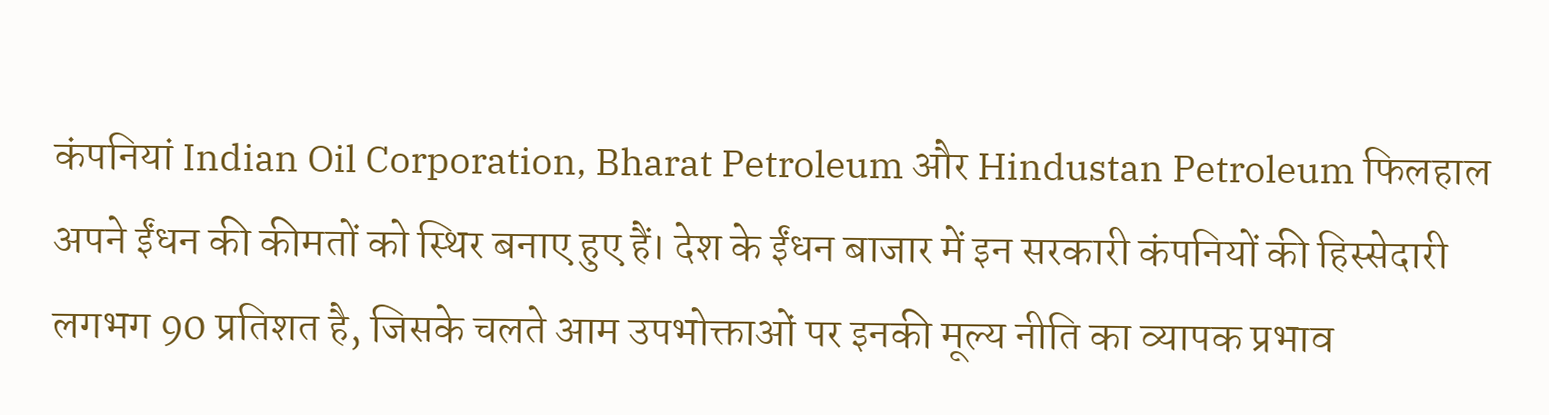कंपनियां Indian Oil Corporation, Bharat Petroleum और Hindustan Petroleum फिलहाल अपने ईंधन की कीमतों को स्थिर बनाए हुए हैं। देश के ईंधन बाजार में इन सरकारी कंपनियों की हिस्सेदारी लगभग 90 प्रतिशत है, जिसके चलते आम उपभोक्ताओं पर इनकी मूल्य नीति का व्यापक प्रभाव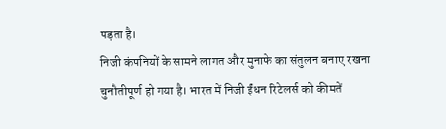पड़ता है।
निजी कंपनियों के सामने लागत और मुनाफे का संतुलन बनाए रखना चुनौतीपूर्ण हो गया है। भारत में निजी ईंधन रिटेलर्स को कीमतें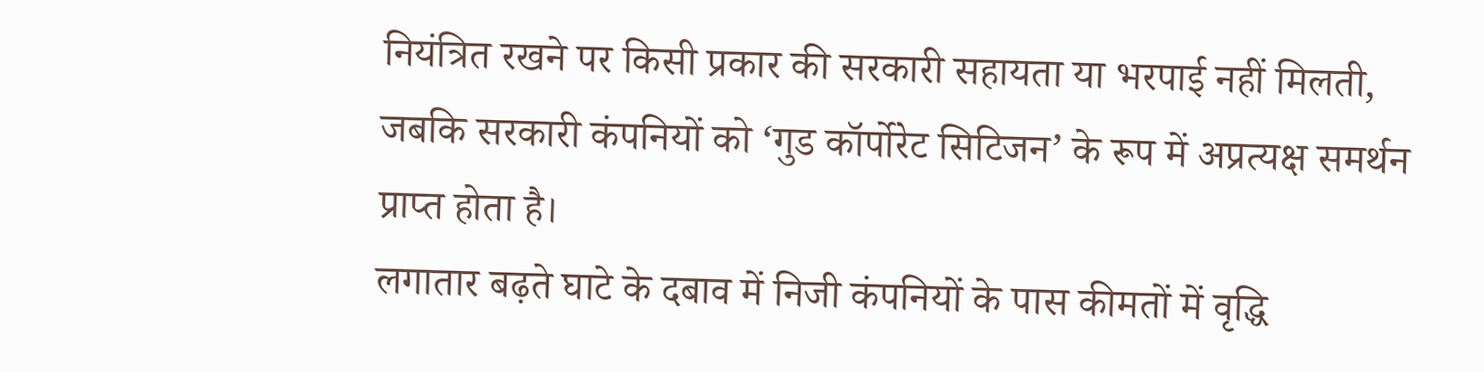नियंत्रित रखने पर किसी प्रकार की सरकारी सहायता या भरपाई नहीं मिलती, जबकि सरकारी कंपनियों को ‘गुड कॉर्पोरेट सिटिजन’ के रूप में अप्रत्यक्ष समर्थन प्राप्त होता है।
लगातार बढ़ते घाटे के दबाव में निजी कंपनियों के पास कीमतों में वृद्धि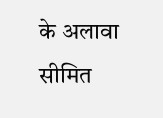के अलावा सीमित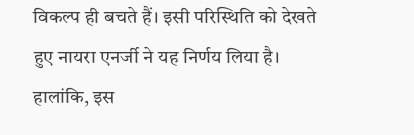विकल्प ही बचते हैं। इसी परिस्थिति को देखते हुए नायरा एनर्जी ने यह निर्णय लिया है। हालांकि, इस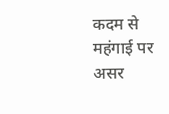कदम से महंगाई पर असर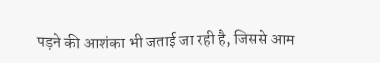पड़ने की आशंका भी जताई जा रही है, जिससे आम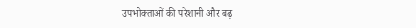उपभोक्ताओं की परेशानी और बढ़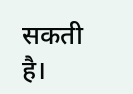सकती है।